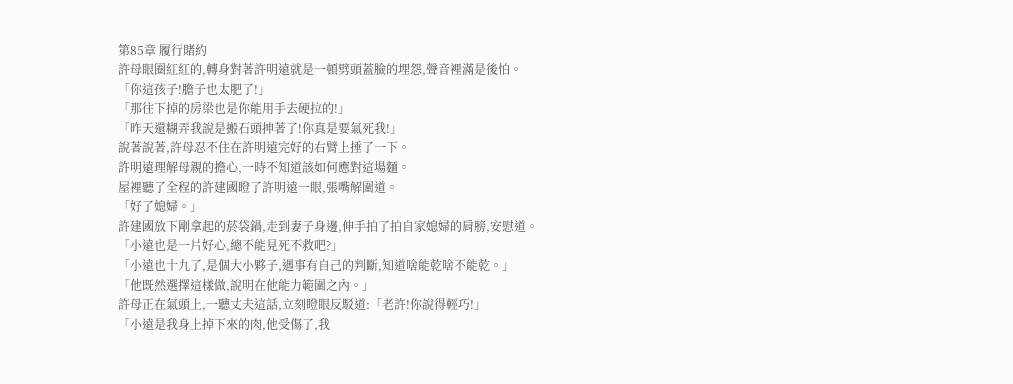第85章 履行賭約
許母眼圈紅紅的,轉身對著許明遠就是一頓劈頭蓋臉的埋怨,聲音裡滿是後怕。
「你這孩子!膽子也太肥了!」
「那往下掉的房梁也是你能用手去硬拉的!」
「昨天還糊弄我說是搬石頭抻著了!你真是要氣死我!」
說著說著,許母忍不住在許明遠完好的右臂上捶了一下。
許明遠理解母親的擔心,一時不知道該如何應對這場麵。
屋裡聽了全程的許建國瞪了許明遠一眼,張嘴解圍道。
「好了媳婦。」
許建國放下剛拿起的菸袋鍋,走到妻子身邊,伸手拍了拍自家媳婦的肩膀,安慰道。
「小遠也是一片好心,總不能見死不救吧?」
「小遠也十九了,是個大小夥子,遇事有自己的判斷,知道啥能乾啥不能乾。」
「他既然選擇這樣做,說明在他能力範圍之內。」
許母正在氣頭上,一聽丈夫這話,立刻瞪眼反駁道:「老許!你說得輕巧!」
「小遠是我身上掉下來的肉,他受傷了,我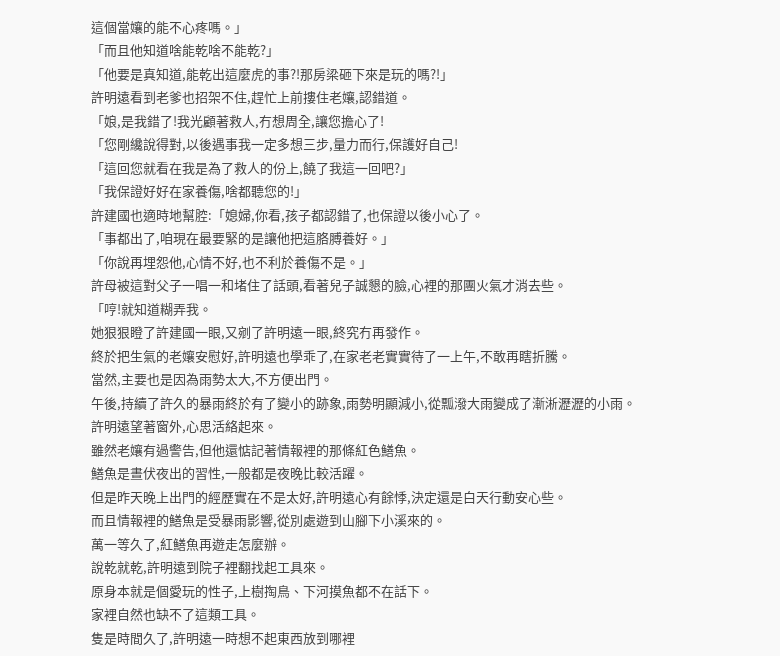這個當孃的能不心疼嗎。」
「而且他知道啥能乾啥不能乾?」
「他要是真知道,能乾出這麼虎的事?!那房梁砸下來是玩的嗎?!」
許明遠看到老爹也招架不住,趕忙上前摟住老孃,認錯道。
「娘,是我錯了!我光顧著救人,冇想周全,讓您擔心了!
「您剛纔說得對,以後遇事我一定多想三步,量力而行,保護好自己!
「這回您就看在我是為了救人的份上,饒了我這一回吧?」
「我保證好好在家養傷,啥都聽您的!」
許建國也適時地幫腔:「媳婦,你看,孩子都認錯了,也保證以後小心了。
「事都出了,咱現在最要緊的是讓他把這胳膊養好。」
「你說再埋怨他,心情不好,也不利於養傷不是。」
許母被這對父子一唱一和堵住了話頭,看著兒子誠懇的臉,心裡的那團火氣才消去些。
「哼!就知道糊弄我。
她狠狠瞪了許建國一眼,又剜了許明遠一眼,終究冇再發作。
終於把生氣的老孃安慰好,許明遠也學乖了,在家老老實實待了一上午,不敢再瞎折騰。
當然,主要也是因為雨勢太大,不方便出門。
午後,持續了許久的暴雨終於有了變小的跡象,雨勢明顯減小,從瓢潑大雨變成了漸淅瀝瀝的小雨。
許明遠望著窗外,心思活絡起來。
雖然老孃有過警告,但他還惦記著情報裡的那條紅色鱔魚。
鱔魚是晝伏夜出的習性,一般都是夜晚比較活躍。
但是昨天晚上出門的經歷實在不是太好,許明遠心有餘悸,決定還是白天行動安心些。
而且情報裡的鱔魚是受暴雨影響,從別處遊到山腳下小溪來的。
萬一等久了,紅鱔魚再遊走怎麼辦。
說乾就乾,許明遠到院子裡翻找起工具來。
原身本就是個愛玩的性子,上樹掏鳥、下河摸魚都不在話下。
家裡自然也缺不了這類工具。
隻是時間久了,許明遠一時想不起東西放到哪裡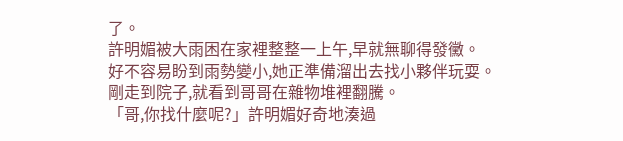了。
許明媚被大雨困在家裡整整一上午,早就無聊得發黴。
好不容易盼到雨勢變小,她正準備溜出去找小夥伴玩耍。
剛走到院子,就看到哥哥在雜物堆裡翻騰。
「哥,你找什麼呢?」許明媚好奇地湊過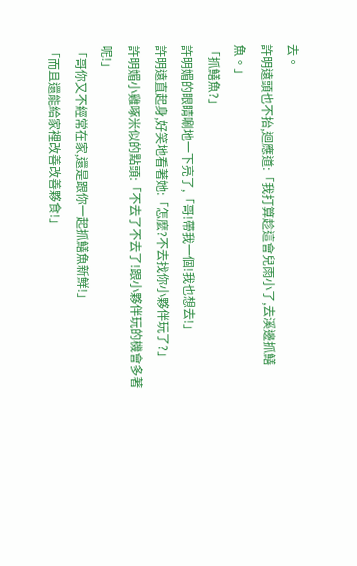去。
許明遠頭也不抬,迴應道:「我打算趁這會兒雨小了,去溪邊抓鱔魚。」
「抓鱔魚?」
許明媚的眼睛唰地一下亮了,「哥!帶我一個!我也想去!」
許明遠直起身,好笑地看著她:「怎麼?不去找你小夥伴玩了?」
許明媚小雞啄米似的點頭:「不去了不去了!跟小夥伴玩的機會多著呢!」
「哥你又不經常在家,還是跟你一起抓鱔魚新鮮!」
「而且還能給家裡改善改善夥食!」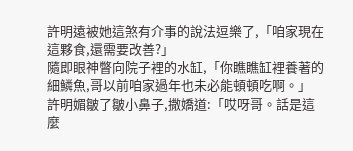許明遠被她這煞有介事的說法逗樂了,「咱家現在這夥食,還需要改善?」
隨即眼神瞥向院子裡的水缸,「你瞧瞧缸裡養著的細鱗魚,哥以前咱家過年也未必能頓頓吃啊。」
許明媚皺了皺小鼻子,撒嬌道:「哎呀哥。話是這麼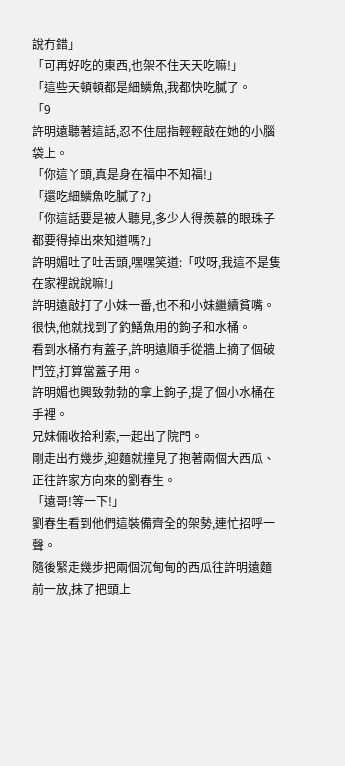說冇錯」
「可再好吃的東西,也架不住天天吃嘛!」
「這些天頓頓都是細鱗魚,我都快吃膩了。
「9
許明遠聽著這話,忍不住屈指輕輕敲在她的小腦袋上。
「你這丫頭,真是身在福中不知福!」
「還吃細鱗魚吃膩了?」
「你這話要是被人聽見,多少人得羨慕的眼珠子都要得掉出來知道嗎?」
許明媚吐了吐舌頭,嘿嘿笑道:「哎呀,我這不是隻在家裡說說嘛!」
許明遠敲打了小妹一番,也不和小妹繼續貧嘴。
很快,他就找到了釣鱔魚用的鉤子和水桶。
看到水桶冇有蓋子,許明遠順手從牆上摘了個破鬥笠,打算當蓋子用。
許明媚也興致勃勃的拿上鉤子,提了個小水桶在手裡。
兄妹倆收拾利索,一起出了院門。
剛走出冇幾步,迎麵就撞見了抱著兩個大西瓜、正往許家方向來的劉春生。
「遠哥!等一下!」
劉春生看到他們這裝備齊全的架勢,連忙招呼一聲。
隨後緊走幾步把兩個沉甸甸的西瓜往許明遠麵前一放,抹了把頭上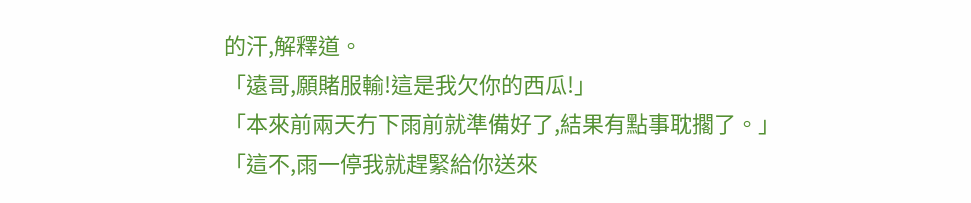的汗,解釋道。
「遠哥,願賭服輸!這是我欠你的西瓜!」
「本來前兩天冇下雨前就準備好了,結果有點事耽擱了。」
「這不,雨一停我就趕緊給你送來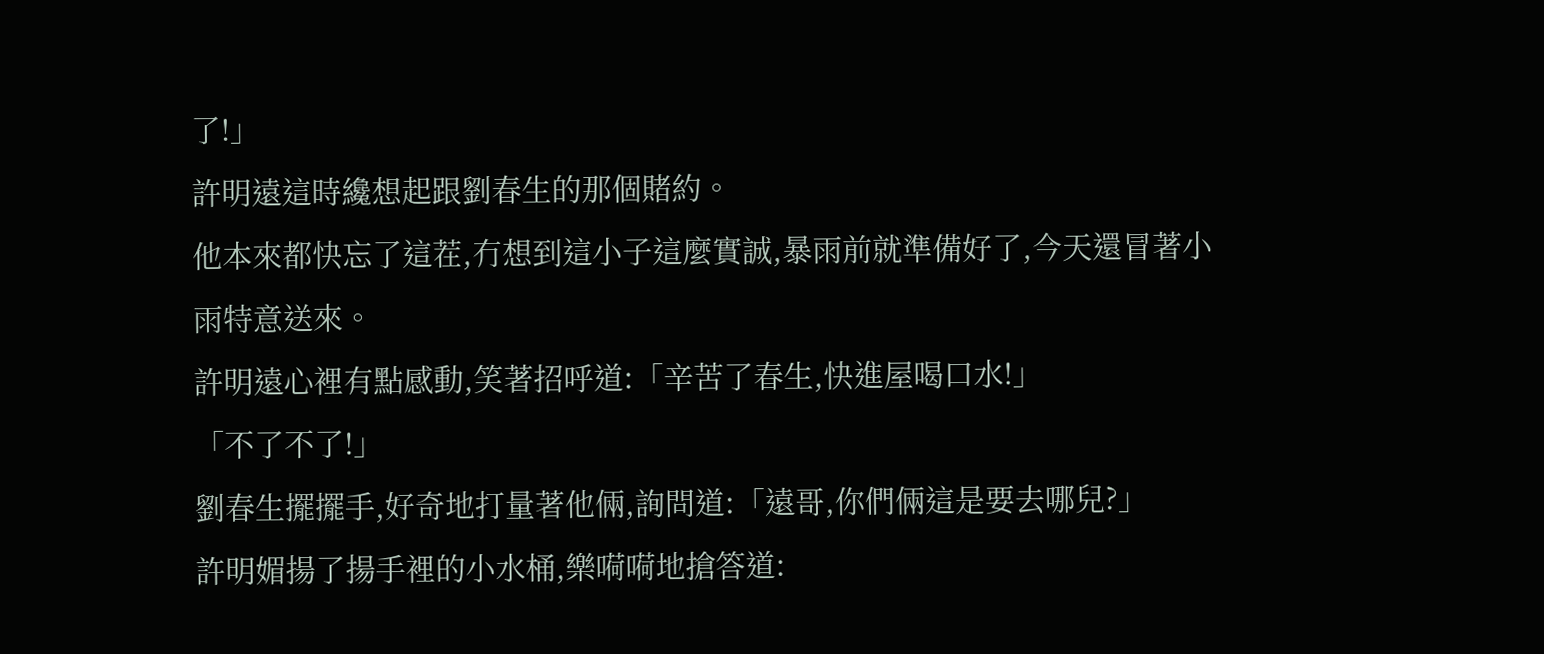了!」
許明遠這時纔想起跟劉春生的那個賭約。
他本來都快忘了這茬,冇想到這小子這麼實誠,暴雨前就準備好了,今天還冒著小雨特意送來。
許明遠心裡有點感動,笑著招呼道:「辛苦了春生,快進屋喝口水!」
「不了不了!」
劉春生擺擺手,好奇地打量著他倆,詢問道:「遠哥,你們倆這是要去哪兒?」
許明媚揚了揚手裡的小水桶,樂嗬嗬地搶答道: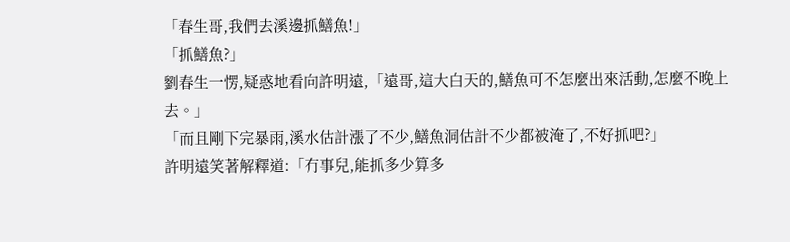「春生哥,我們去溪邊抓鱔魚!」
「抓鱔魚?」
劉春生一愣,疑惑地看向許明遠,「遠哥,這大白天的,鱔魚可不怎麼出來活動,怎麼不晚上去。」
「而且剛下完暴雨,溪水估計漲了不少,鱔魚洞估計不少都被淹了,不好抓吧?」
許明遠笑著解釋道:「冇事兒,能抓多少算多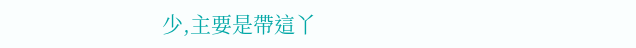少,主要是帶這丫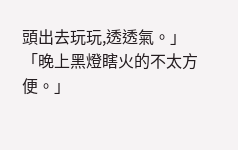頭出去玩玩,透透氣。」
「晚上黑燈瞎火的不太方便。」